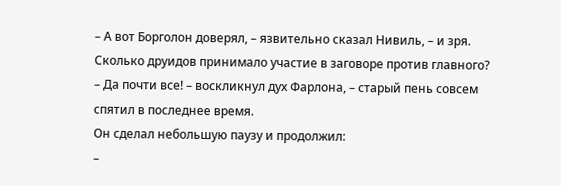– А вот Борголон доверял, – язвительно сказал Нивиль, – и зря. Сколько друидов принимало участие в заговоре против главного?
– Да почти все! – воскликнул дух Фарлона, – старый пень совсем спятил в последнее время.
Он сделал небольшую паузу и продолжил:
–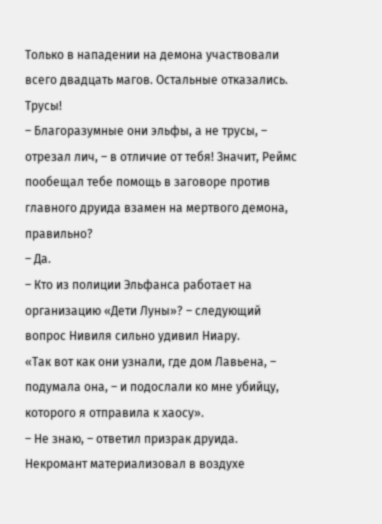Только в нападении на демона участвовали всего двадцать магов. Остальные отказались. Трусы!
– Благоразумные они эльфы, а не трусы, – отрезал лич, – в отличие от тебя! Значит, Реймс пообещал тебе помощь в заговоре против главного друида взамен на мертвого демона, правильно?
– Да.
– Кто из полиции Эльфанса работает на организацию «Дети Луны»? – следующий вопрос Нивиля сильно удивил Ниару.
«Так вот как они узнали, где дом Лавьена, – подумала она, – и подослали ко мне убийцу, которого я отправила к хаосу».
– Не знаю, – ответил призрак друида.
Некромант материализовал в воздухе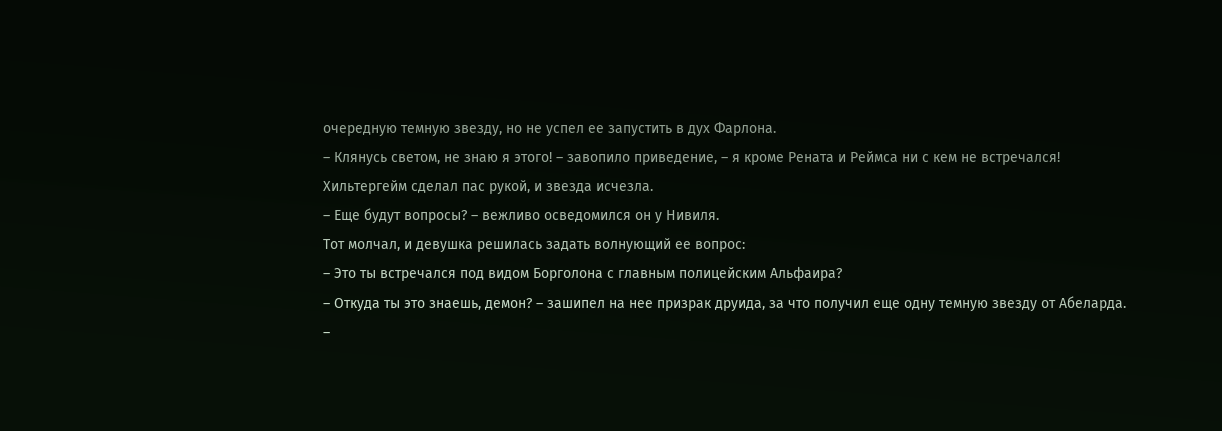очередную темную звезду, но не успел ее запустить в дух Фарлона.
– Клянусь светом, не знаю я этого! – завопило приведение, – я кроме Рената и Реймса ни с кем не встречался!
Хильтергейм сделал пас рукой, и звезда исчезла.
– Еще будут вопросы? – вежливо осведомился он у Нивиля.
Тот молчал, и девушка решилась задать волнующий ее вопрос:
– Это ты встречался под видом Борголона с главным полицейским Альфаира?
– Откуда ты это знаешь, демон? – зашипел на нее призрак друида, за что получил еще одну темную звезду от Абеларда.
–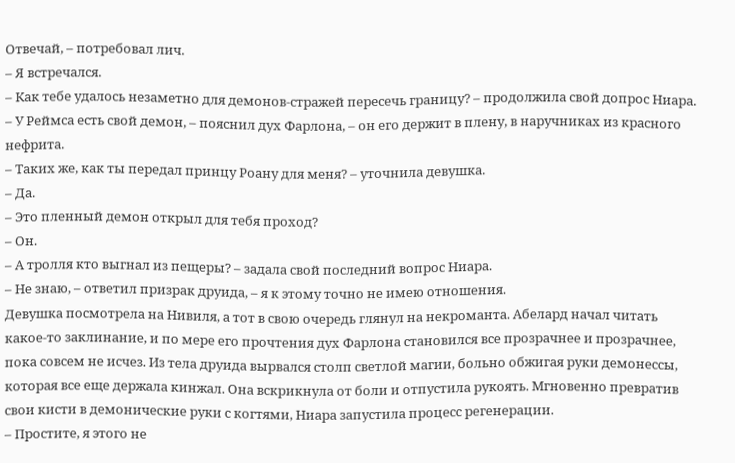Отвечай, – потребовал лич.
– Я встречался.
– Как тебе удалось незаметно для демонов-стражей пересечь границу? – продолжила свой допрос Ниара.
– У Реймса есть свой демон, – пояснил дух Фарлона, – он его держит в плену, в наручниках из красного нефрита.
– Таких же, как ты передал принцу Роану для меня? – уточнила девушка.
– Да.
– Это пленный демон открыл для тебя проход?
– Он.
– А тролля кто выгнал из пещеры? – задала свой последний вопрос Ниара.
– Не знаю, – ответил призрак друида, – я к этому точно не имею отношения.
Девушка посмотрела на Нивиля, а тот в свою очередь глянул на некроманта. Абелард начал читать какое-то заклинание, и по мере его прочтения дух Фарлона становился все прозрачнее и прозрачнее, пока совсем не исчез. Из тела друида вырвался столп светлой магии, больно обжигая руки демонессы, которая все еще держала кинжал. Она вскрикнула от боли и отпустила рукоять. Мгновенно превратив свои кисти в демонические руки с когтями, Ниара запустила процесс регенерации.
– Простите, я этого не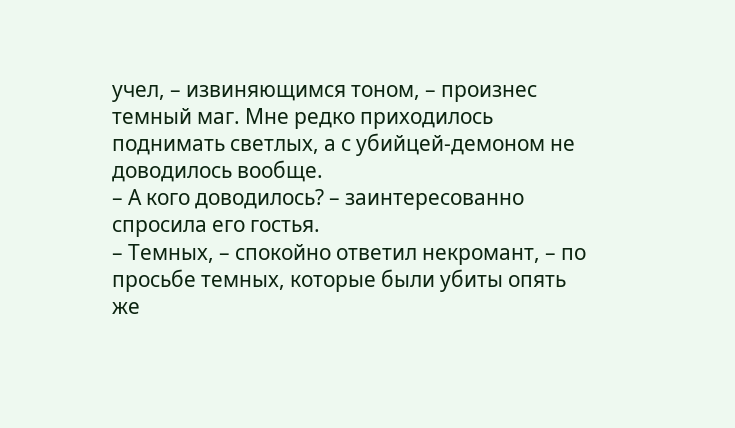учел, – извиняющимся тоном, – произнес темный маг. Мне редко приходилось поднимать светлых, а с убийцей-демоном не доводилось вообще.
– А кого доводилось? – заинтересованно спросила его гостья.
– Темных, – спокойно ответил некромант, – по просьбе темных, которые были убиты опять же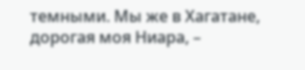темными. Мы же в Хагатане, дорогая моя Ниара, –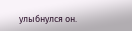улыбнулся он.